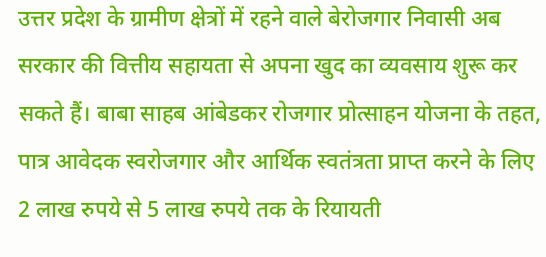उत्तर प्रदेश के ग्रामीण क्षेत्रों में रहने वाले बेरोजगार निवासी अब सरकार की वित्तीय सहायता से अपना खुद का व्यवसाय शुरू कर सकते हैं। बाबा साहब आंबेडकर रोजगार प्रोत्साहन योजना के तहत, पात्र आवेदक स्वरोजगार और आर्थिक स्वतंत्रता प्राप्त करने के लिए 2 लाख रुपये से 5 लाख रुपये तक के रियायती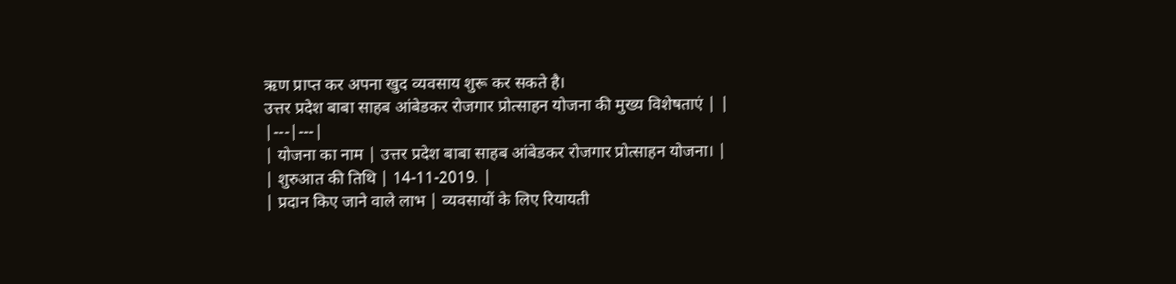ऋण प्राप्त कर अपना खुद व्यवसाय शुरू कर सकते है।
उत्तर प्रदेश बाबा साहब आंबेडकर रोजगार प्रोत्साहन योजना की मुख्य विशेषताएं | |
|---|---|
| योजना का नाम | उत्तर प्रदेश बाबा साहब आंबेडकर रोजगार प्रोत्साहन योजना। |
| शुरुआत की तिथि | 14-11-2019. |
| प्रदान किए जाने वाले लाभ | व्यवसायों के लिए रियायती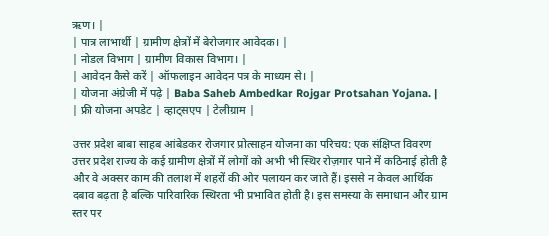ऋण। |
| पात्र लाभार्थी | ग्रामीण क्षेत्रों में बेरोजगार आवेदक। |
| नोडल विभाग | ग्रामीण विकास विभाग। |
| आवेदन कैसे करें | ऑफलाइन आवेदन पत्र के माध्यम से। |
| योजना अंग्रेजी में पढ़े | Baba Saheb Ambedkar Rojgar Protsahan Yojana. |
| फ्री योजना अपडेट | व्हाट्सएप | टेलीग्राम |

उत्तर प्रदेश बाबा साहब आंबेडकर रोजगार प्रोत्साहन योजना का परिचय: एक संक्षिप्त विवरण
उत्तर प्रदेश राज्य के कई ग्रामीण क्षेत्रों में लोगों को अभी भी स्थिर रोज़गार पाने में कठिनाई होती है और वे अक्सर काम की तलाश में शहरों की ओर पलायन कर जाते हैं। इससे न केवल आर्थिक दबाव बढ़ता है बल्कि पारिवारिक स्थिरता भी प्रभावित होती है। इस समस्या के समाधान और ग्राम स्तर पर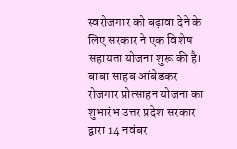स्वरोजगार को बढ़ावा देने के लिए सरकार ने एक विशेष सहायता योजना शुरू की है।
बाबा साहब आंबेडकर रोजगार प्रोत्साहन योजना का शुभारंभ उत्तर प्रदेश सरकार द्वारा 14 नवंबर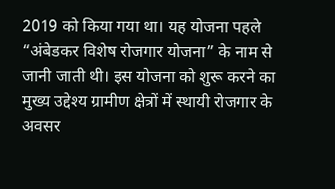2019 को किया गया था। यह योजना पहले “अंबेडकर विशेष रोजगार योजना” के नाम से जानी जाती थी। इस योजना को शुरू करने का मुख्य उद्देश्य ग्रामीण क्षेत्रों में स्थायी रोजगार के अवसर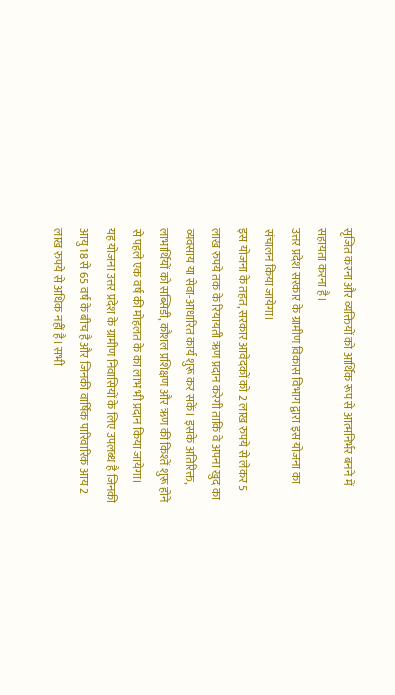सृजित करना और व्यक्तियों को आर्थिक रूप से आत्मनिर्भर बनने में सहायता करना है।
उत्तर प्रदेश सरकार के ग्रामीण विकास विभाग द्वारा इस योजना का संचालन किया जायेगा।
इस योजना के तहत, सरकार आवेदकों को 2 लाख रुपये से लेकर 5 लाख रुपये तक के रियायती ऋण प्रदान करेगी ताकि वे अपना खुद का व्यवसाय या सेवा-आधारित कार्य शुरू कर सकें। इसके अतिरिक्त, लाभार्थियों को सब्सिडी, कौशल प्रशिक्षण और ऋण की किश्तें शुरू होने से पहले एक वर्ष की मोहलत के का लाभ भी प्रदान किया जायेगा।
यह योजना उत्तर प्रदेश के ग्रामीण निवासियों के लिए उपलब्ध है जिनकी आयु 18 से 65 वर्ष के बीच है और जिनकी वार्षिक पारिवारिक आय 2 लाख रुपये से अधिक नहीं है। सभी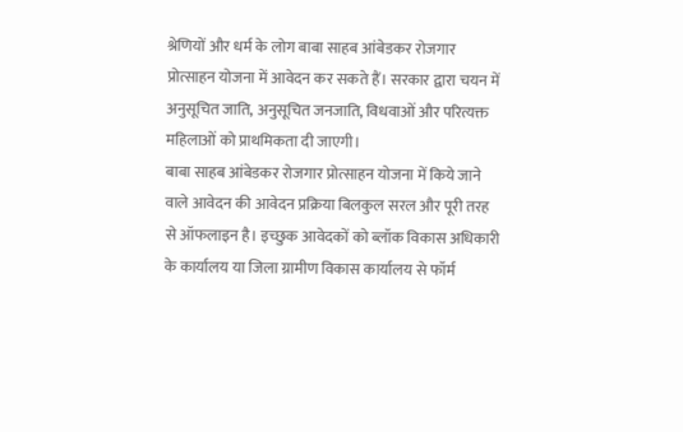श्रेणियों और धर्म के लोग बाबा साहब आंबेडकर रोजगार प्रोत्साहन योजना में आवेदन कर सकते हैं। सरकार द्वारा चयन में अनुसूचित जाति, अनुसूचित जनजाति, विधवाओं और परित्यक्त महिलाओं को प्राथमिकता दी जाएगी।
बाबा साहब आंबेडकर रोजगार प्रोत्साहन योजना में किये जाने वाले आवेदन की आवेदन प्रक्रिया बिलकुल सरल और पूरी तरह से ऑफलाइन है। इच्छुक आवेदकों को ब्लॉक विकास अधिकारी के कार्यालय या जिला ग्रामीण विकास कार्यालय से फॉर्म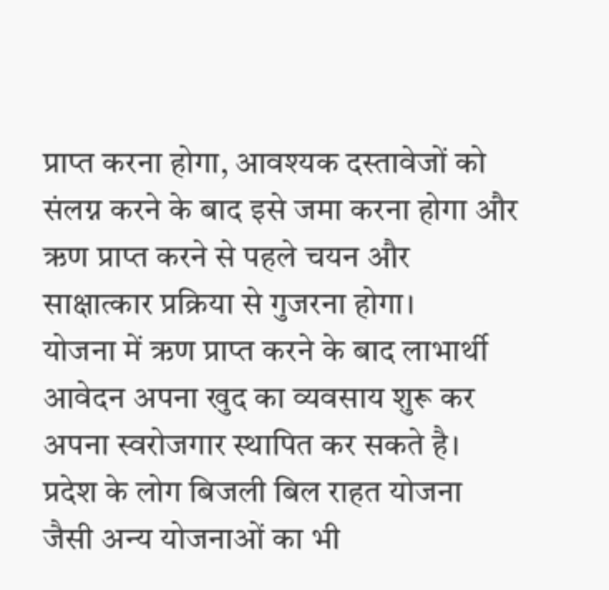प्राप्त करना होगा, आवश्यक दस्तावेजों को संलग्न करने के बाद इसे जमा करना होगा और ऋण प्राप्त करने से पहले चयन और साक्षात्कार प्रक्रिया से गुजरना होगा।
योजना में ऋण प्राप्त करने के बाद लाभार्थी आवेदन अपना खुद का व्यवसाय शुरू कर अपना स्वरोजगार स्थापित कर सकते है।
प्रदेश के लोग बिजली बिल राहत योजना जैसी अन्य योजनाओं का भी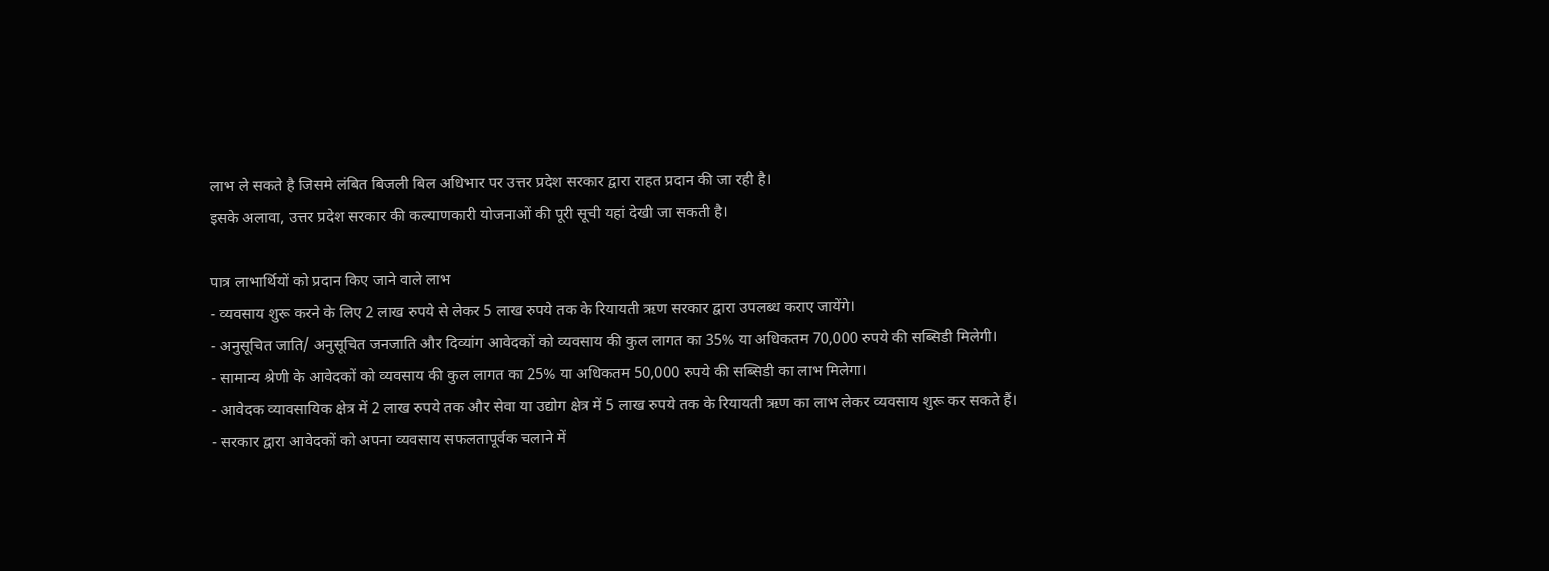लाभ ले सकते है जिसमे लंबित बिजली बिल अधिभार पर उत्तर प्रदेश सरकार द्वारा राहत प्रदान की जा रही है।
इसके अलावा, उत्तर प्रदेश सरकार की कल्याणकारी योजनाओं की पूरी सूची यहां देखी जा सकती है।

पात्र लाभार्थियों को प्रदान किए जाने वाले लाभ
- व्यवसाय शुरू करने के लिए 2 लाख रुपये से लेकर 5 लाख रुपये तक के रियायती ऋण सरकार द्वारा उपलब्ध कराए जायेंगे।
- अनुसूचित जाति/ अनुसूचित जनजाति और दिव्यांग आवेदकों को व्यवसाय की कुल लागत का 35% या अधिकतम 70,000 रुपये की सब्सिडी मिलेगी।
- सामान्य श्रेणी के आवेदकों को व्यवसाय की कुल लागत का 25% या अधिकतम 50,000 रुपये की सब्सिडी का लाभ मिलेगा।
- आवेदक व्यावसायिक क्षेत्र में 2 लाख रुपये तक और सेवा या उद्योग क्षेत्र में 5 लाख रुपये तक के रियायती ऋण का लाभ लेकर व्यवसाय शुरू कर सकते हैं।
- सरकार द्वारा आवेदकों को अपना व्यवसाय सफलतापूर्वक चलाने में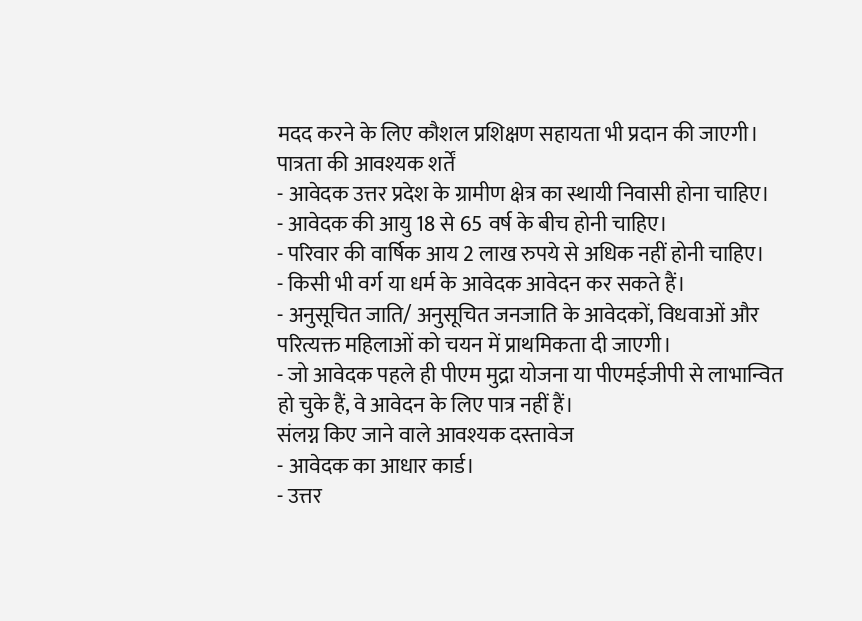मदद करने के लिए कौशल प्रशिक्षण सहायता भी प्रदान की जाएगी।
पात्रता की आवश्यक शर्तें
- आवेदक उत्तर प्रदेश के ग्रामीण क्षेत्र का स्थायी निवासी होना चाहिए।
- आवेदक की आयु 18 से 65 वर्ष के बीच होनी चाहिए।
- परिवार की वार्षिक आय 2 लाख रुपये से अधिक नहीं होनी चाहिए।
- किसी भी वर्ग या धर्म के आवेदक आवेदन कर सकते हैं।
- अनुसूचित जाति/ अनुसूचित जनजाति के आवेदकों, विधवाओं और परित्यक्त महिलाओं को चयन में प्राथमिकता दी जाएगी।
- जो आवेदक पहले ही पीएम मुद्रा योजना या पीएमईजीपी से लाभान्वित हो चुके हैं, वे आवेदन के लिए पात्र नहीं हैं।
संलग्न किए जाने वाले आवश्यक दस्तावेज
- आवेदक का आधार कार्ड।
- उत्तर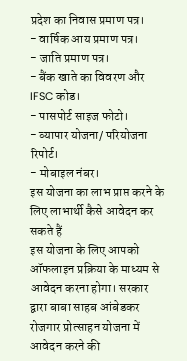प्रदेश का निवास प्रमाण पत्र।
- वार्षिक आय प्रमाण पत्र।
- जाति प्रमाण पत्र।
- बैंक खाते का विवरण और IFSC कोड।
- पासपोर्ट साइज फोटो।
- व्यापार योजना/ परियोजना रिपोर्ट।
- मोबाइल नंबर।
इस योजना का लाभ प्राप्त करने के लिए लाभार्थी कैसे आवेदन कर सकते हैं
इस योजना के लिए आपको ऑफलाइन प्रक्रिया के माध्यम से आवेदन करना होगा। सरकार द्वारा बाबा साहब आंबेडकर रोजगार प्रोत्साहन योजना में आवेदन करने की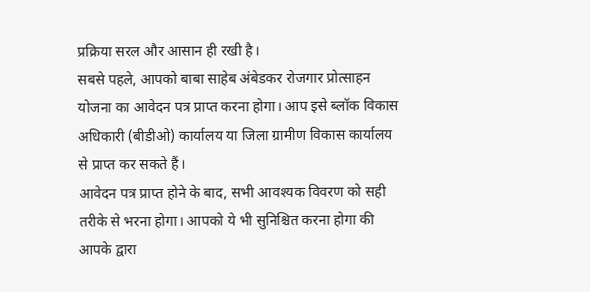प्रक्रिया सरल और आसान ही रखी है।
सबसे पहले, आपको बाबा साहेब अंबेडकर रोजगार प्रोत्साहन योजना का आवेदन पत्र प्राप्त करना होगा। आप इसे ब्लॉक विकास अधिकारी (बीडीओ) कार्यालय या जिला ग्रामीण विकास कार्यालय से प्राप्त कर सकते हैं।
आवेदन पत्र प्राप्त होने के बाद, सभी आवश्यक विवरण को सही तरीके से भरना होगा। आपको ये भी सुनिश्चित करना होगा की आपके द्वारा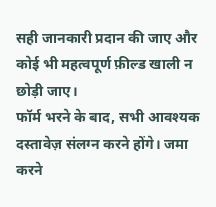सही जानकारी प्रदान की जाए और कोई भी महत्वपूर्ण फ़ील्ड खाली न छोड़ी जाए।
फॉर्म भरने के बाद, सभी आवश्यक दस्तावेज़ संलग्न करने होंगे। जमा करने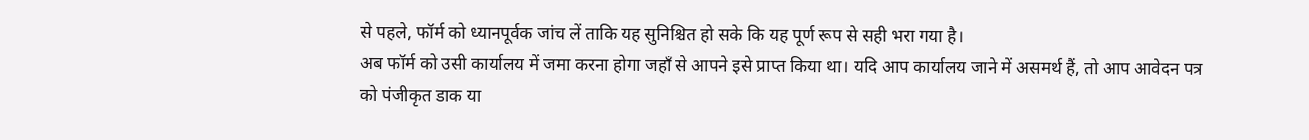से पहले, फॉर्म को ध्यानपूर्वक जांच लें ताकि यह सुनिश्चित हो सके कि यह पूर्ण रूप से सही भरा गया है।
अब फॉर्म को उसी कार्यालय में जमा करना होगा जहाँ से आपने इसे प्राप्त किया था। यदि आप कार्यालय जाने में असमर्थ हैं, तो आप आवेदन पत्र को पंजीकृत डाक या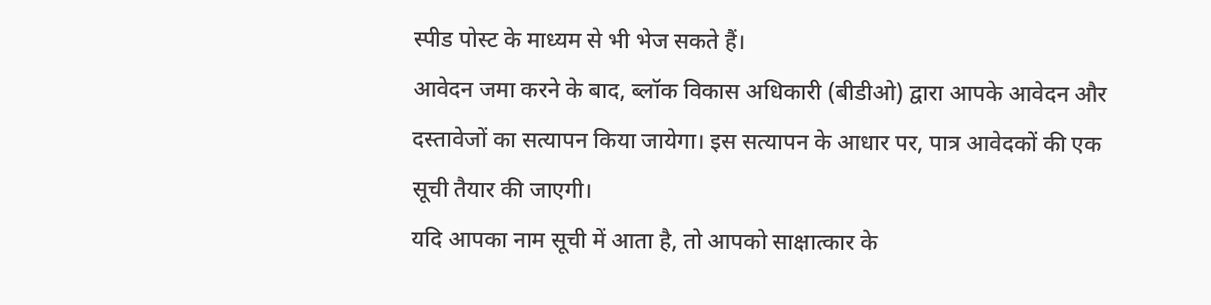स्पीड पोस्ट के माध्यम से भी भेज सकते हैं।
आवेदन जमा करने के बाद, ब्लॉक विकास अधिकारी (बीडीओ) द्वारा आपके आवेदन और दस्तावेजों का सत्यापन किया जायेगा। इस सत्यापन के आधार पर, पात्र आवेदकों की एक सूची तैयार की जाएगी।
यदि आपका नाम सूची में आता है, तो आपको साक्षात्कार के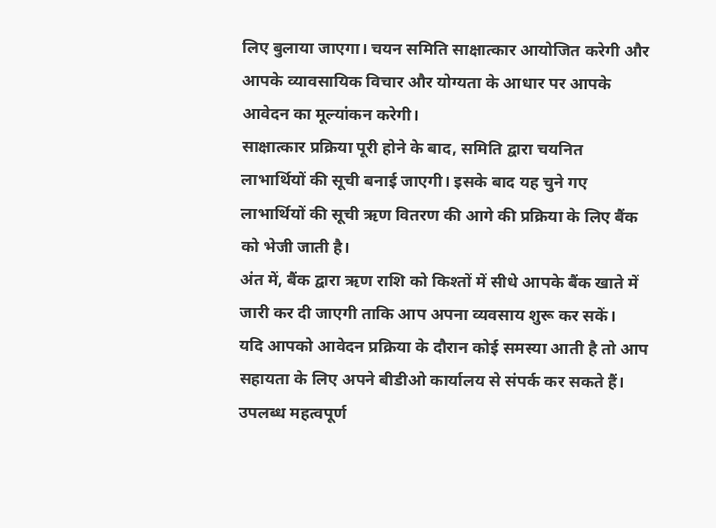लिए बुलाया जाएगा। चयन समिति साक्षात्कार आयोजित करेगी और आपके व्यावसायिक विचार और योग्यता के आधार पर आपके आवेदन का मूल्यांकन करेगी।
साक्षात्कार प्रक्रिया पूरी होने के बाद, समिति द्वारा चयनित लाभार्थियों की सूची बनाई जाएगी। इसके बाद यह चुने गए लाभार्थियों की सूची ऋण वितरण की आगे की प्रक्रिया के लिए बैंक को भेजी जाती है।
अंत में, बैंक द्वारा ऋण राशि को किश्तों में सीधे आपके बैंक खाते में जारी कर दी जाएगी ताकि आप अपना व्यवसाय शुरू कर सकें।
यदि आपको आवेदन प्रक्रिया के दौरान कोई समस्या आती है तो आप सहायता के लिए अपने बीडीओ कार्यालय से संपर्क कर सकते हैं।
उपलब्ध महत्वपूर्ण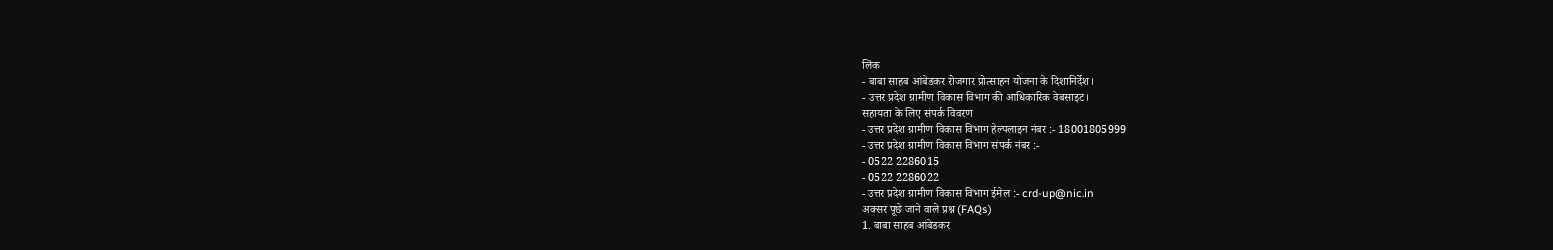लिंक
- बाबा साहब आंबेडकर रोजगार प्रोत्साहन योजना के दिशानिर्देश।
- उत्तर प्रदेश ग्रामीण विकास विभाग की आधिकारिक वेबसाइट।
सहायता के लिए संपर्क विवरण
- उत्तर प्रदेश ग्रामीण विकास विभाग हेल्पलाइन नंबर :- 18001805999
- उत्तर प्रदेश ग्रामीण विकास विभाग संपर्क नंबर :-
- 0522 2286015
- 0522 2286022
- उत्तर प्रदेश ग्रामीण विकास विभाग ईमेल :- crd-up@nic.in
अक्सर पूछे जाने वाले प्रश्न (FAQs)
1. बाबा साहब आंबेडकर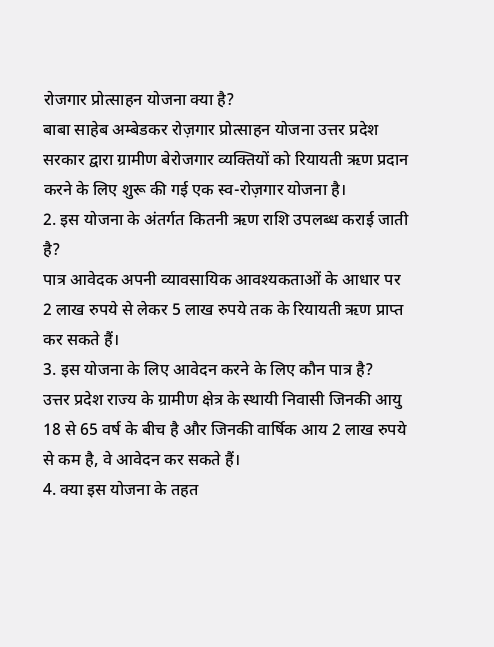रोजगार प्रोत्साहन योजना क्या है?
बाबा साहेब अम्बेडकर रोज़गार प्रोत्साहन योजना उत्तर प्रदेश सरकार द्वारा ग्रामीण बेरोजगार व्यक्तियों को रियायती ऋण प्रदान करने के लिए शुरू की गई एक स्व-रोज़गार योजना है।
2. इस योजना के अंतर्गत कितनी ऋण राशि उपलब्ध कराई जाती है?
पात्र आवेदक अपनी व्यावसायिक आवश्यकताओं के आधार पर 2 लाख रुपये से लेकर 5 लाख रुपये तक के रियायती ऋण प्राप्त कर सकते हैं।
3. इस योजना के लिए आवेदन करने के लिए कौन पात्र है?
उत्तर प्रदेश राज्य के ग्रामीण क्षेत्र के स्थायी निवासी जिनकी आयु 18 से 65 वर्ष के बीच है और जिनकी वार्षिक आय 2 लाख रुपये से कम है, वे आवेदन कर सकते हैं।
4. क्या इस योजना के तहत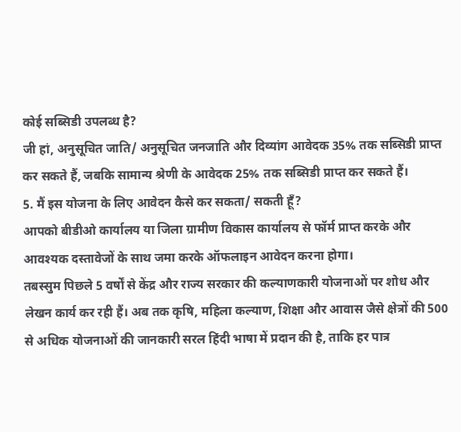कोई सब्सिडी उपलब्ध है?
जी हां, अनुसूचित जाति/ अनुसूचित जनजाति और दिव्यांग आवेदक 35% तक सब्सिडी प्राप्त कर सकते हैं, जबकि सामान्य श्रेणी के आवेदक 25% तक सब्सिडी प्राप्त कर सकते हैं।
5. मैं इस योजना के लिए आवेदन कैसे कर सकता/ सकती हूँ?
आपको बीडीओ कार्यालय या जिला ग्रामीण विकास कार्यालय से फॉर्म प्राप्त करके और आवश्यक दस्तावेजों के साथ जमा करके ऑफलाइन आवेदन करना होगा।
तबस्सुम पिछले 5 वर्षों से केंद्र और राज्य सरकार की कल्याणकारी योजनाओं पर शोध और लेखन कार्य कर रही हैं। अब तक कृषि, महिला कल्याण, शिक्षा और आवास जैसे क्षेत्रों की 500 से अधिक योजनाओं की जानकारी सरल हिंदी भाषा में प्रदान की है, ताकि हर पात्र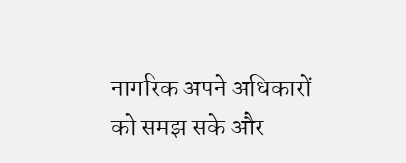नागरिक अपने अधिकारों को समझ सके और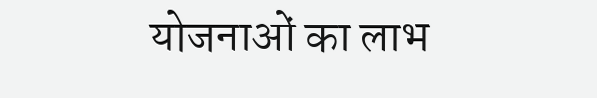योजनाओं का लाभ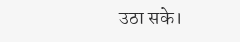उठा सके।